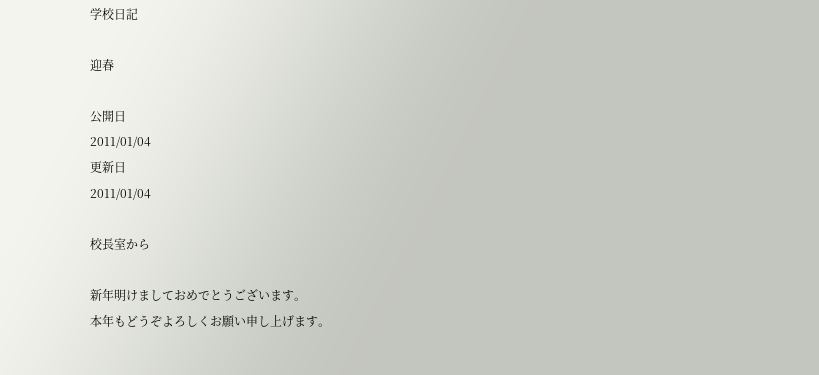学校日記

迎春

公開日
2011/01/04
更新日
2011/01/04

校長室から

新年明けましておめでとうございます。
本年もどうぞよろしくお願い申し上げます。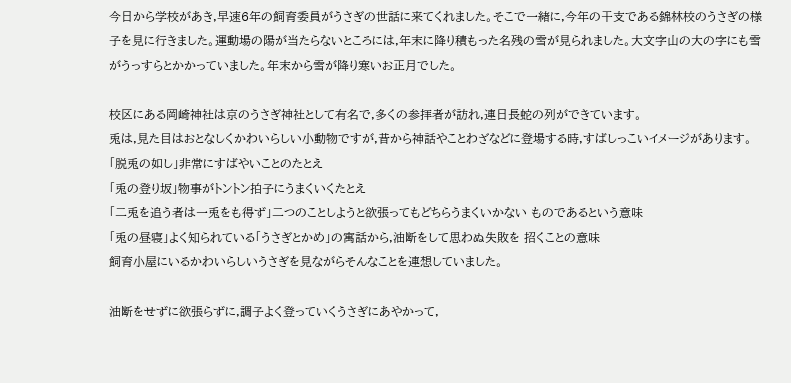今日から学校があき,早速6年の飼育委員がうさぎの世話に来てくれました。そこで一緒に,今年の干支である錦林校のうさぎの様子を見に行きました。運動場の陽が当たらないところには,年末に降り積もった名残の雪が見られました。大文字山の大の字にも雪がうっすらとかかっていました。年末から雪が降り寒いお正月でした。

校区にある岡崎神社は京のうさぎ神社として有名で,多くの参拝者が訪れ,連日長蛇の列ができています。
兎は,見た目はおとなしくかわいらしい小動物ですが,昔から神話やことわざなどに登場する時,すばしっこいイメージがあります。
「脱兎の如し」非常にすばやいことのたとえ
「兎の登り坂」物事がトントン拍子にうまくいくたとえ
「二兎を追う者は一兎をも得ず」二つのことしようと欲張ってもどちらうまくいかない ものであるという意味
「兎の昼寝」よく知られている「うさぎとかめ」の寓話から,油断をして思わぬ失敗を 招くことの意味
飼育小屋にいるかわいらしいうさぎを見ながらそんなことを連想していました。

油断をせずに欲張らずに,調子よく登っていくうさぎにあやかって,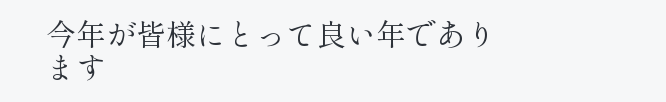今年が皆様にとって良い年であります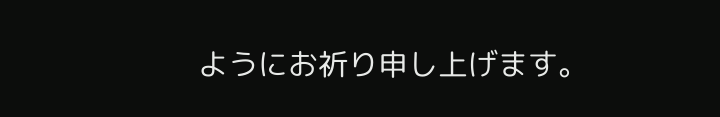ようにお祈り申し上げます。